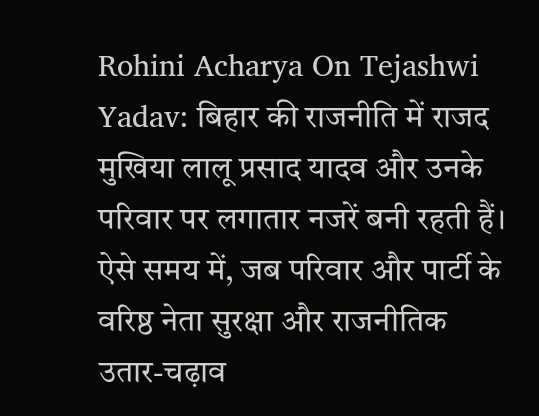Rohini Acharya On Tejashwi Yadav: बिहार की राजनीति में राजद मुखिया लालू प्रसाद यादव और उनके परिवार पर लगातार नजरें बनी रहती हैं। ऐसे समय में, जब परिवार और पार्टी के वरिष्ठ नेता सुरक्षा और राजनीतिक उतार-चढ़ाव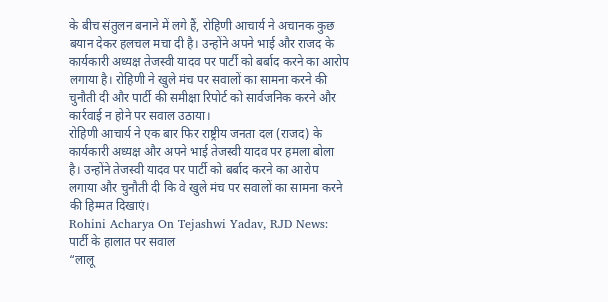के बीच संतुलन बनाने में लगे हैं, रोहिणी आचार्य ने अचानक कुछ बयान देकर हलचल मचा दी है। उन्होंने अपने भाई और राजद के कार्यकारी अध्यक्ष तेजस्वी यादव पर पार्टी को बर्बाद करने का आरोप लगाया है। रोहिणी ने खुले मंच पर सवालों का सामना करने की चुनौती दी और पार्टी की समीक्षा रिपोर्ट को सार्वजनिक करने और कार्रवाई न होने पर सवाल उठाया।
रोहिणी आचार्य ने एक बार फिर राष्ट्रीय जनता दल (राजद) के कार्यकारी अध्यक्ष और अपने भाई तेजस्वी यादव पर हमला बोला है। उन्होंने तेजस्वी यादव पर पार्टी को बर्बाद करने का आरोप लगाया और चुनौती दी कि वे खुले मंच पर सवालों का सामना करने की हिम्मत दिखाएं।
Rohini Acharya On Tejashwi Yadav, RJD News: पार्टी के हालात पर सवाल
“लालू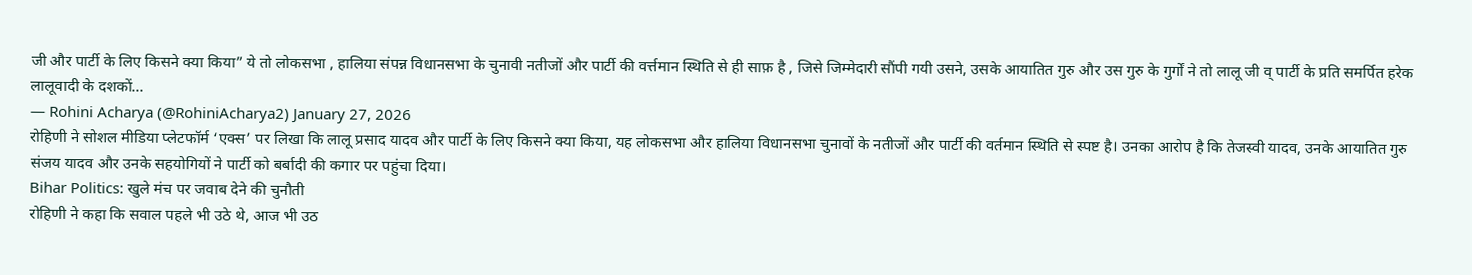जी और पार्टी के लिए किसने क्या किया” ये तो लोकसभा , हालिया संपन्न विधानसभा के चुनावी नतीजों और पार्टी की वर्त्तमान स्थिति से ही साफ़ है , जिसे जिम्मेदारी सौंपी गयी उसने, उसके आयातित गुरु और उस गुरु के गुर्गों ने तो लालू जी व् पार्टी के प्रति समर्पित हरेक लालूवादी के दशकों…
— Rohini Acharya (@RohiniAcharya2) January 27, 2026
रोहिणी ने सोशल मीडिया प्लेटफॉर्म ‘एक्स’ पर लिखा कि लालू प्रसाद यादव और पार्टी के लिए किसने क्या किया, यह लोकसभा और हालिया विधानसभा चुनावों के नतीजों और पार्टी की वर्तमान स्थिति से स्पष्ट है। उनका आरोप है कि तेजस्वी यादव, उनके आयातित गुरु संजय यादव और उनके सहयोगियों ने पार्टी को बर्बादी की कगार पर पहुंचा दिया।
Bihar Politics: खुले मंच पर जवाब देने की चुनौती
रोहिणी ने कहा कि सवाल पहले भी उठे थे, आज भी उठ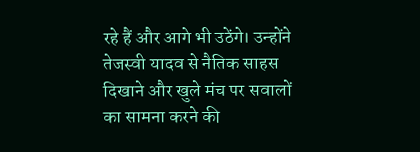रहे हैं और आगे भी उठेंगे। उन्होंने तेजस्वी यादव से नैतिक साहस दिखाने और खुले मंच पर सवालों का सामना करने की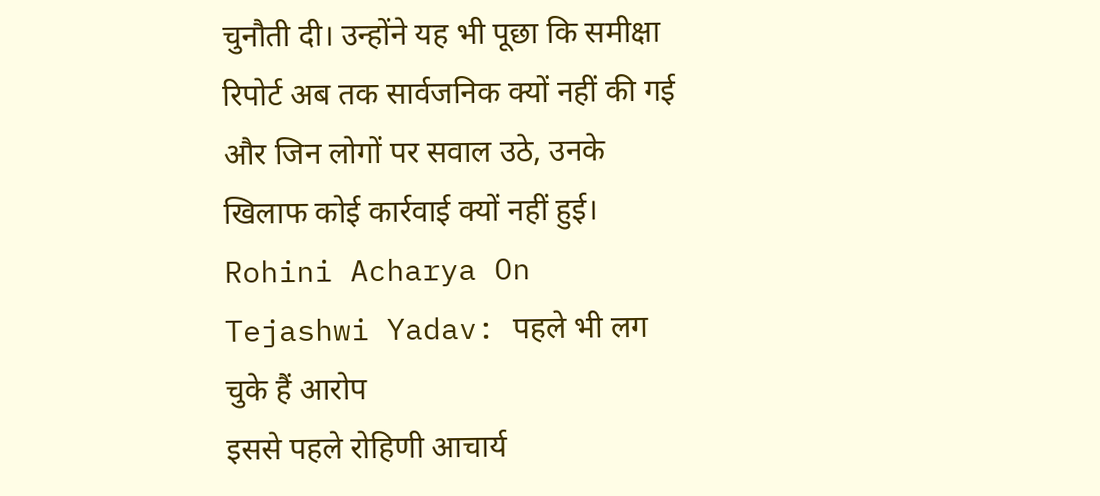चुनौती दी। उन्होंने यह भी पूछा कि समीक्षा रिपोर्ट अब तक सार्वजनिक क्यों नहीं की गई और जिन लोगों पर सवाल उठे, उनके खिलाफ कोई कार्रवाई क्यों नहीं हुई।
Rohini Acharya On Tejashwi Yadav: पहले भी लग चुके हैं आरोप
इससे पहले रोहिणी आचार्य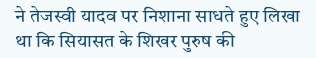ने तेजस्वी यादव पर निशाना साधते हुए लिखा था कि सियासत के शिखर पुरुष की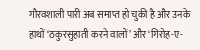गौरवशाली पारी अब समाप्त हो चुकी है और उनके हाथों ‘ठकुरसुहाती करने वालों’ और ‘गिरोह-ए-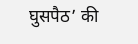घुसपैठ’ की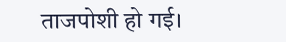ताजपोशी हो गई।